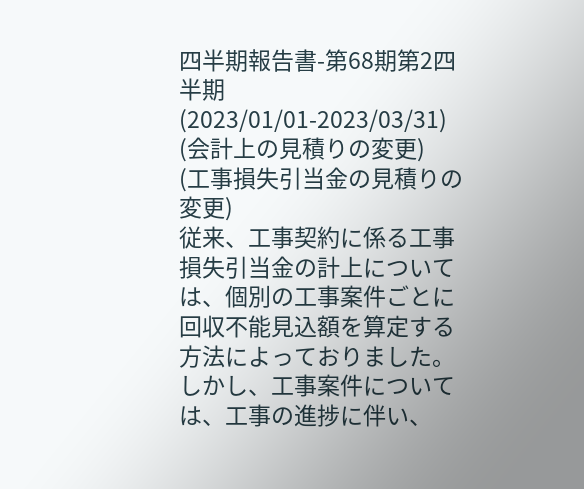四半期報告書-第68期第2四半期(2023/01/01-2023/03/31)
(会計上の見積りの変更)
(工事損失引当金の見積りの変更)
従来、工事契約に係る工事損失引当金の計上については、個別の工事案件ごとに回収不能見込額を算定する方法によっておりました。
しかし、工事案件については、工事の進捗に伴い、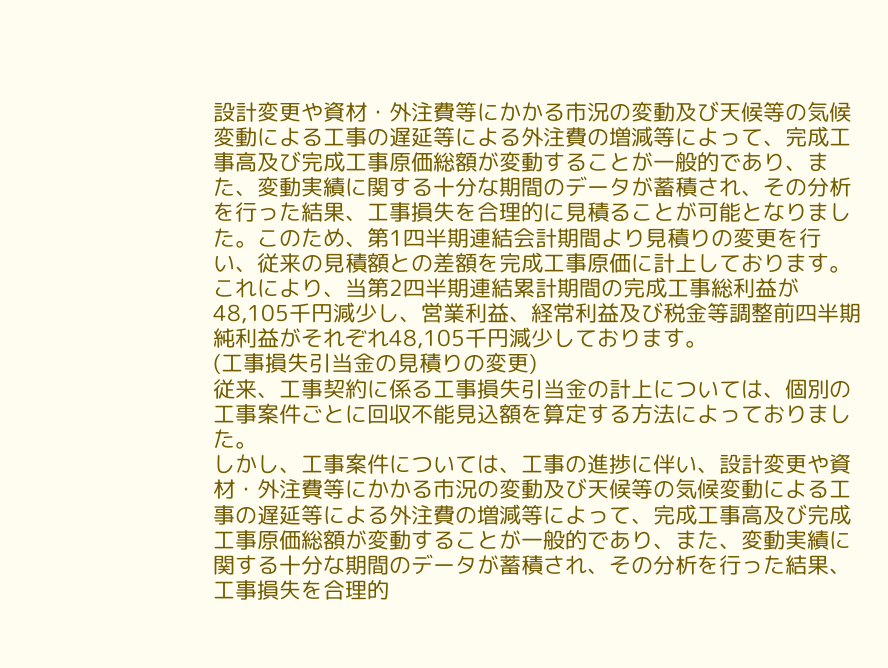設計変更や資材・外注費等にかかる市況の変動及び天候等の気候変動による工事の遅延等による外注費の増減等によって、完成工事高及び完成工事原価総額が変動することが一般的であり、また、変動実績に関する十分な期間のデータが蓄積され、その分析を行った結果、工事損失を合理的に見積ることが可能となりました。このため、第1四半期連結会計期間より見積りの変更を行い、従来の見積額との差額を完成工事原価に計上しております。
これにより、当第2四半期連結累計期間の完成工事総利益が48,105千円減少し、営業利益、経常利益及び税金等調整前四半期純利益がそれぞれ48,105千円減少しております。
(工事損失引当金の見積りの変更)
従来、工事契約に係る工事損失引当金の計上については、個別の工事案件ごとに回収不能見込額を算定する方法によっておりました。
しかし、工事案件については、工事の進捗に伴い、設計変更や資材・外注費等にかかる市況の変動及び天候等の気候変動による工事の遅延等による外注費の増減等によって、完成工事高及び完成工事原価総額が変動することが一般的であり、また、変動実績に関する十分な期間のデータが蓄積され、その分析を行った結果、工事損失を合理的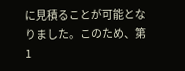に見積ることが可能となりました。このため、第1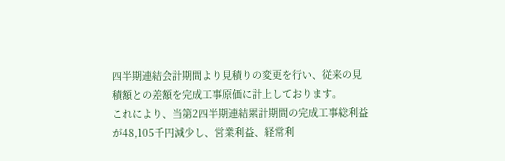四半期連結会計期間より見積りの変更を行い、従来の見積額との差額を完成工事原価に計上しております。
これにより、当第2四半期連結累計期間の完成工事総利益が48,105千円減少し、営業利益、経常利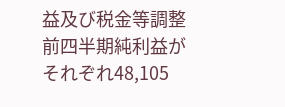益及び税金等調整前四半期純利益がそれぞれ48,105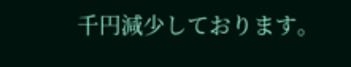千円減少しております。